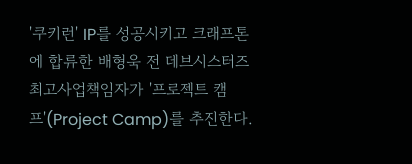'쿠키런' IP를 성공시키고 크래프톤에 합류한 배형욱 전 데브시스터즈 최고사업책임자가 '프로젝트 캠프'(Project Camp)를 추진한다.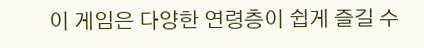이 게임은 다양한 연령층이 쉽게 즐길 수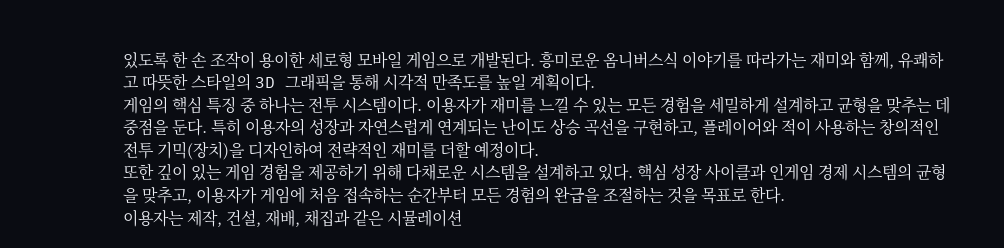있도록 한 손 조작이 용이한 세로형 모바일 게임으로 개발된다. 흥미로운 옴니버스식 이야기를 따라가는 재미와 함께, 유쾌하고 따뜻한 스타일의 3D 그래픽을 통해 시각적 만족도를 높일 계획이다.
게임의 핵심 특징 중 하나는 전투 시스템이다. 이용자가 재미를 느낄 수 있는 모든 경험을 세밀하게 설계하고 균형을 맞추는 데 중점을 둔다. 특히 이용자의 성장과 자연스럽게 연계되는 난이도 상승 곡선을 구현하고, 플레이어와 적이 사용하는 창의적인 전투 기믹(장치)을 디자인하여 전략적인 재미를 더할 예정이다.
또한 깊이 있는 게임 경험을 제공하기 위해 다채로운 시스템을 설계하고 있다. 핵심 성장 사이클과 인게임 경제 시스템의 균형을 맞추고, 이용자가 게임에 처음 접속하는 순간부터 모든 경험의 완급을 조절하는 것을 목표로 한다.
이용자는 제작, 건설, 재배, 채집과 같은 시뮬레이션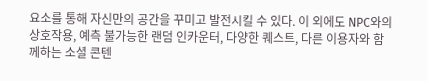요소를 통해 자신만의 공간을 꾸미고 발전시킬 수 있다. 이 외에도 NPC와의 상호작용, 예측 불가능한 랜덤 인카운터, 다양한 퀘스트, 다른 이용자와 함께하는 소셜 콘텐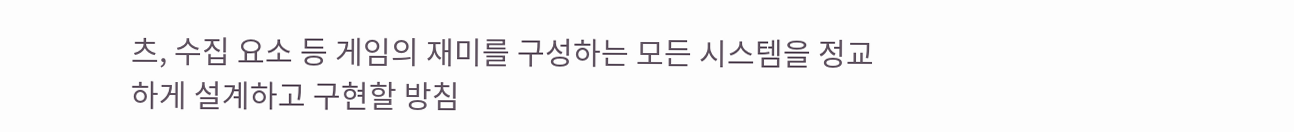츠, 수집 요소 등 게임의 재미를 구성하는 모든 시스템을 정교하게 설계하고 구현할 방침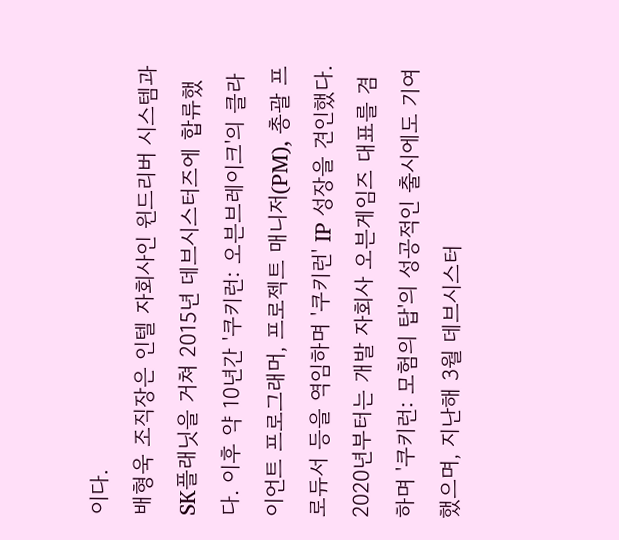이다.
배형욱 조직장은 인텔 자회사인 윈드리버 시스템과 SK플래닛을 거쳐 2015년 데브시스터즈에 합류했다. 이후 약 10년간 '쿠키런: 오븐브레이크'의 클라이언트 프로그래머, 프로젝트 매니저(PM), 총괄 프로듀서 등을 역임하며 '쿠키런' IP 성장을 견인했다. 2020년부터는 개발 자회사 오븐게임즈 대표를 겸하며 '쿠키런: 모험의 탑'의 성공적인 출시에도 기여했으며, 지난해 3월 데브시스터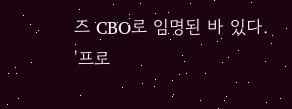즈 CBO로 임명된 바 있다.
'프로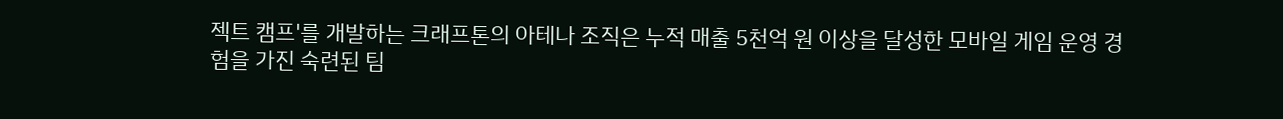젝트 캠프'를 개발하는 크래프톤의 아테나 조직은 누적 매출 5천억 원 이상을 달성한 모바일 게임 운영 경험을 가진 숙련된 팀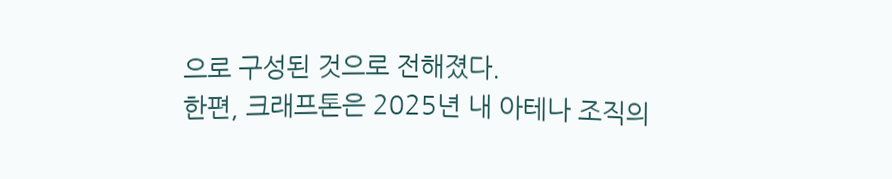으로 구성된 것으로 전해졌다.
한편, 크래프톤은 2025년 내 아테나 조직의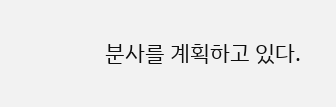분사를 계획하고 있다.